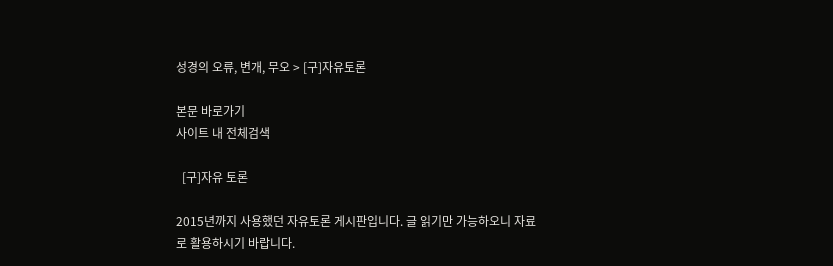성경의 오류, 변개, 무오 > [구]자유토론

본문 바로가기
사이트 내 전체검색

  [구]자유 토론

2015년까지 사용했던 자유토론 게시판입니다. 글 읽기만 가능하오니 자료로 활용하시기 바랍니다.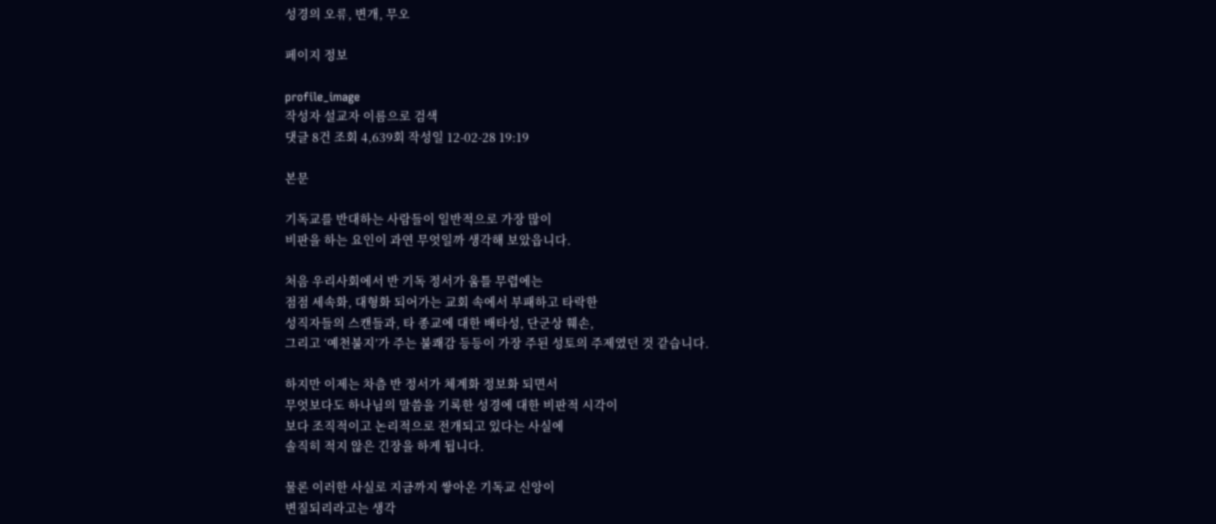성경의 오류, 변개, 무오

페이지 정보

profile_image
작성자 설교자 이름으로 검색
댓글 8건 조회 4,639회 작성일 12-02-28 19:19

본문

기독교를 반대하는 사람들이 일반적으로 가장 많이
비판을 하는 요인이 과연 무엇일까 생각해 보았읍니다.

처음 우리사회에서 반 기독 정서가 움틀 무렵에는
점점 세속화, 대형화 되어가는 교회 속에서 부패하고 타락한
성직자들의 스캔들과, 타 종교에 대한 배타성, 단군상 훼손,
그리고 ‘예천불지’가 주는 불쾌감 등등이 가장 주된 성토의 주제였던 것 같습니다.

하지만 이제는 차츰 반 정서가 체계화 정보화 되면서
무엇보다도 하나님의 말씀을 기록한 성경에 대한 비판적 시각이
보다 조직적이고 논리적으로 전개되고 있다는 사실에
솔직히 적지 않은 긴장을 하게 됩니다.

물론 이러한 사실로 지금까지 쌓아온 기독교 신앙이
변질되리라고는 생각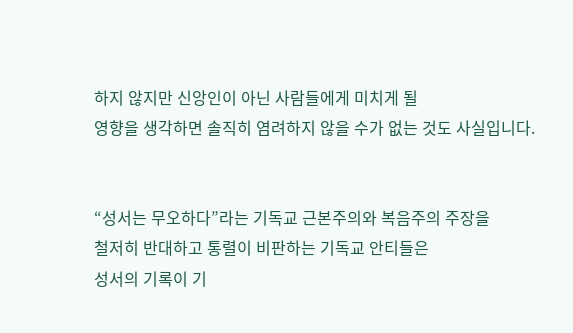하지 않지만 신앙인이 아닌 사람들에게 미치게 될
영향을 생각하면 솔직히 염려하지 않을 수가 없는 것도 사실입니다.


“성서는 무오하다”라는 기독교 근본주의와 복음주의 주장을
철저히 반대하고 통렬이 비판하는 기독교 안티들은
성서의 기록이 기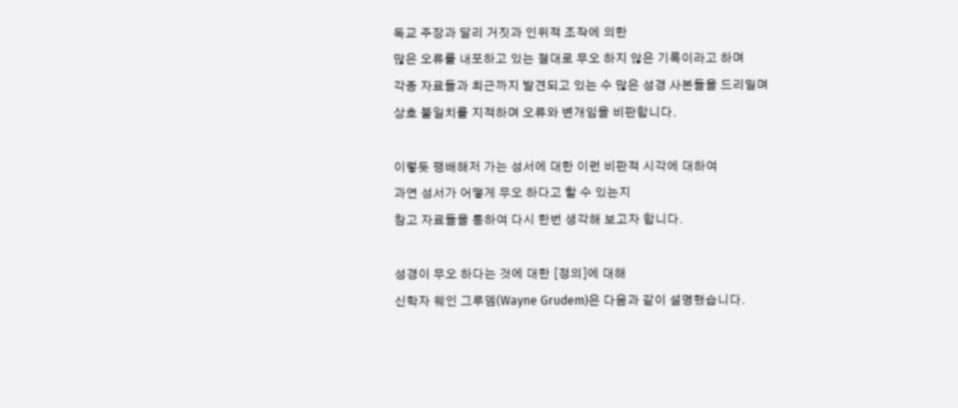독교 주장과 달리 거짓과 인위적 조작에 의한
많은 오류를 내포하고 있는 절대로 무오 하지 않은 기록이라고 하며
각종 자료들과 최근까지 발견되고 있는 수 많은 성경 사본들을 드리밀며
상호 불일치를 지적하며 오류와 변개임을 비판합니다.

이렇듯 팽배해저 가는 성서에 대한 이런 비판적 시각에 대하여
과연 성서가 어떻게 무오 하다고 할 수 있는지
참고 자료들을 통하여 다시 한번 생각해 보고자 합니다.

성경이 무오 하다는 것에 대한 [정의]에 대해
신학자 웨인 그루뎀(Wayne Grudem)은 다음과 같이 설명했습니다.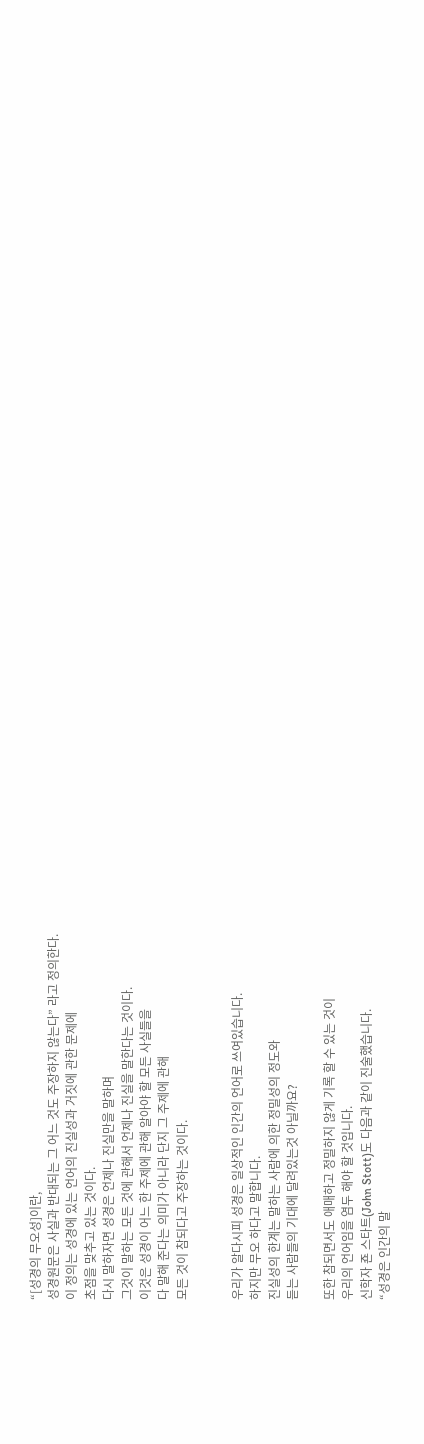“[성경의 무오성]이란,
성경원문은 사실과 반대되는 그 어느 것도 주장하지 않는다” 라고 정의한다.
이 정의는 성경에 있는 언어의 진실성과 거짓에 관한 문제에
초점을 맞추고 있는 것이다.
다시 말하자면 성경은 언제나 진실만을 말하며
그것이 말하는 모든 것에 관해서 언제나 진실을 말한다는 것이다.
이것은 성경이 어느 한 주제에 관해 알아야 할 모든 사실들을
다 말해 준다는 의미가 아니라 단지 그 주제에 관해
모든 것이 참되다고 주장하는 것이다.


우리가 알다시피 성경은 일상적인 인간의 언어로 쓰여있습니다.
하지만 무오 하다고 말합니다.
진실성의 한계는 말하는 사람에 의한 정밀성의 정도와
듣는 사람들의 기대에 달려있는것 아닐까요?

또한 참되면서도 애매하고 정밀하지 않게 기록 할 수 있는 것이
우리의 언어임을 염두 해야 할 것입니다.
신학자 죤 스타트(John Stott)도 다음과 같이 진술했습니다.
“성경은 인간의 말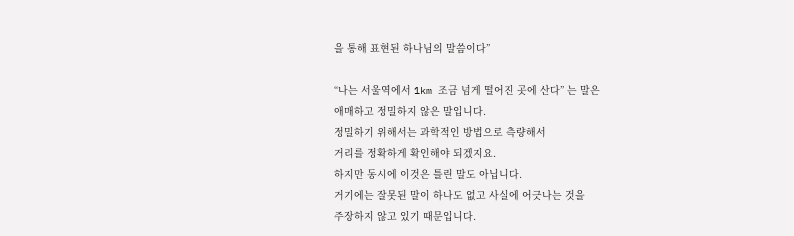을 통해 표현된 하나님의 말씀이다”

“나는 서울역에서 1km 조금 넘게 떨어진 곳에 산다” 는 말은
애매하고 정밀하지 않은 말입니다.
정밀하기 위해서는 과학적인 방법으로 측량해서
거리를 정확하게 확인해야 되겠지요.
하지만 동시에 이것은 틀린 말도 아닙니다.
거기에는 잘못된 말이 하나도 없고 사실에 어긋나는 것을
주장하지 않고 있기 때문입니다.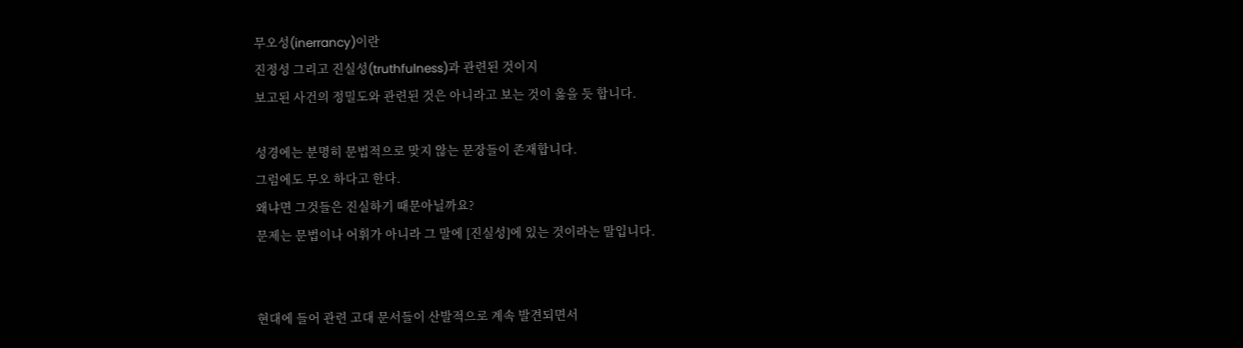무오성(inerrancy)이란
진정성 그리고 진실성(truthfulness)과 관련된 것이지
보고된 사건의 정밀도와 관련된 것은 아니라고 보는 것이 옳을 듯 합니다.

성경에는 분명히 문법적으로 맞지 않는 문장들이 존재합니다.
그럼에도 무오 하다고 한다.
왜냐면 그것들은 진실하기 때문아닐까요?
문제는 문법이나 어휘가 아니라 그 말에 [진실성]에 있는 것이라는 말입니다.


현대에 들어 관련 고대 문서들이 산발적으로 계속 발견되면서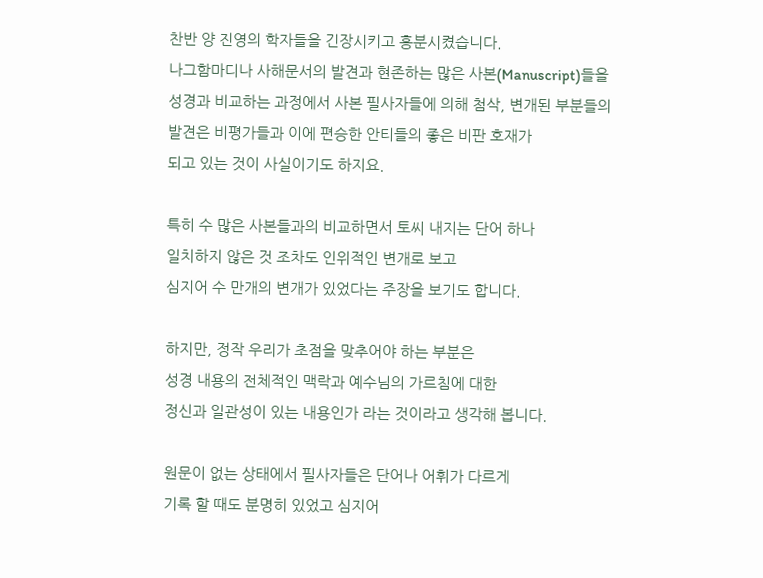찬반 양 진영의 학자들을 긴장시키고 흥분시켰습니다.
나그함마디나 사해문서의 발견과 현존하는 많은 사본(Manuscript)들을
성경과 비교하는 과정에서 사본 필사자들에 의해 첨삭, 변개된 부분들의
발견은 비평가들과 이에 편승한 안티들의 좋은 비판 호재가
되고 있는 것이 사실이기도 하지요.

특히 수 많은 사본들과의 비교하면서 토씨 내지는 단어 하나
일치하지 않은 것 조차도 인위적인 변개로 보고
심지어 수 만개의 변개가 있었다는 주장을 보기도 합니다.

하지만, 정작 우리가 초점을 맞추어야 하는 부분은
성경 내용의 전체적인 맥락과 예수님의 가르침에 대한
정신과 일관성이 있는 내용인가 라는 것이라고 생각해 봅니다.

원문이 없는 상태에서 필사자들은 단어나 어휘가 다르게
기록 할 때도 분명히 있었고 심지어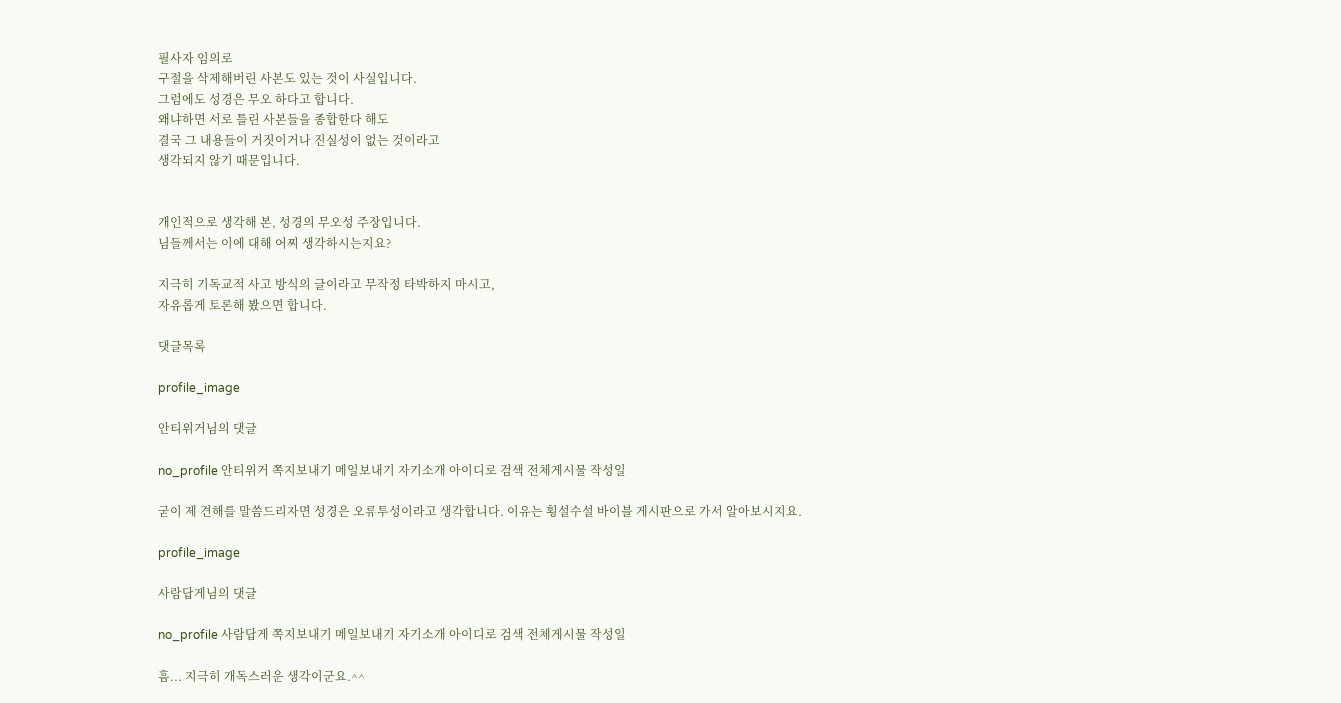필사자 임의로
구절을 삭제해버린 사본도 있는 것이 사실입니다.
그럼에도 성경은 무오 하다고 합니다.
왜냐하면 서로 틀린 사본들을 종합한다 해도
결국 그 내용들이 거짓이거나 진실성이 없는 것이라고
생각되지 않기 때문입니다.


개인적으로 생각해 본, 성경의 무오성 주장입니다.
님들께서는 이에 대해 어찌 생각하시는지요?

지극히 기독교적 사고 방식의 글이라고 무작정 타박하지 마시고,
자유롭게 토론해 봤으면 합니다.

댓글목록

profile_image

안티위거님의 댓글

no_profile 안티위거 쪽지보내기 메일보내기 자기소개 아이디로 검색 전체게시물 작성일

굳이 제 견해를 말씀드리자면 성경은 오류투성이라고 생각합니다. 이유는 횡설수설 바이블 게시판으로 가서 알아보시지요.

profile_image

사람답게님의 댓글

no_profile 사람답게 쪽지보내기 메일보내기 자기소개 아이디로 검색 전체게시물 작성일

흠... 지극히 개독스러운 생각이군요.^^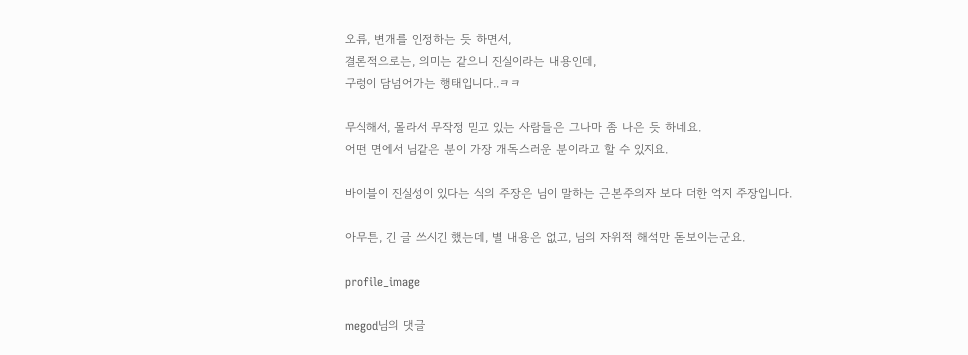오류, 변개를 인정하는 듯 하면서,
결론적으로는, 의미는 같으니 진실이라는 내용인데,
구렁이 담넘어가는 행태입니다..ㅋㅋ

무식해서, 몰라서 무작정 믿고 있는 사람들은 그나마 좀 나은 듯 하네요.
어떤 면에서 님같은 분이 가장 개독스러운 분이라고 할 수 있지요.

바이블이 진실성이 있다는 식의 주장은 님이 말하는 근본주의자 보다 더한 억지 주장입니다.

아무튼, 긴 글 쓰시긴 했는데, 별 내용은 없고, 님의 자위적 해석만 돋보이는군요.

profile_image

megod님의 댓글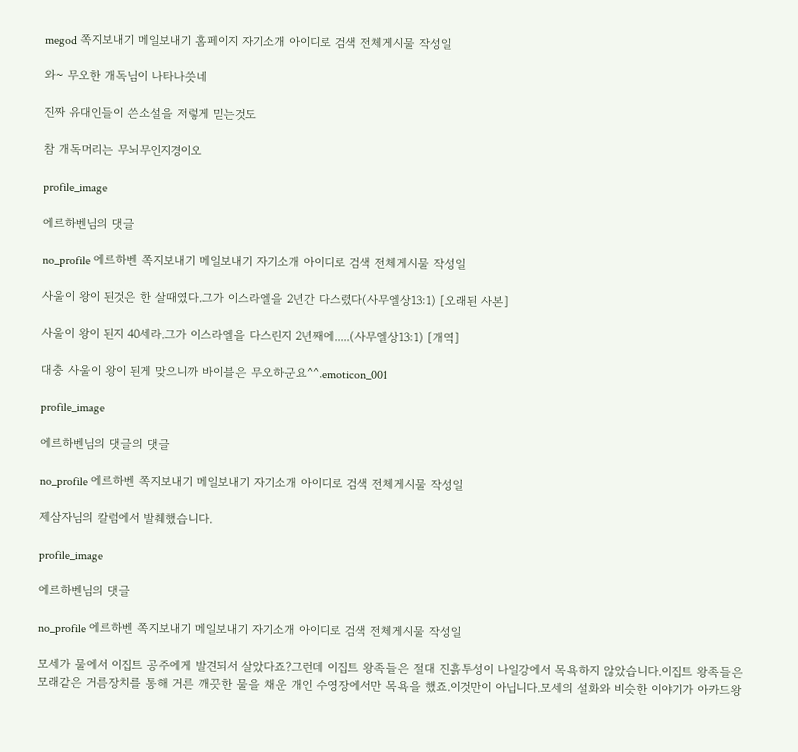megod 쪽지보내기 메일보내기 홈페이지 자기소개 아이디로 검색 전체게시물 작성일

와~ 무오한 개독님이 나타나씃네

진짜 유대인들이 쓴소설을 저렇게 믿는것도

참 개독머리는 무뇌무인지경이오

profile_image

에르하벤님의 댓글

no_profile 에르하벤 쪽지보내기 메일보내기 자기소개 아이디로 검색 전체게시물 작성일

사울이 왕이 된것은 한 살때였다.그가 이스라엘을 2년간 다스렸다(사무엘상13:1) [오래된 사본]

사울이 왕이 된지 40세라.그가 이스라엘을 다스린지 2년째에.....(사무엘상13:1) [개역]

대충 사울이 왕이 된게 맞으니까 바이블은 무오하군요^^.emoticon_001

profile_image

에르하벤님의 댓글의 댓글

no_profile 에르하벤 쪽지보내기 메일보내기 자기소개 아이디로 검색 전체게시물 작성일

제삼자님의 칼럼에서 발췌했습니다.

profile_image

에르하벤님의 댓글

no_profile 에르하벤 쪽지보내기 메일보내기 자기소개 아이디로 검색 전체게시물 작성일

모세가 물에서 이집트 공주에게 발견되서 살았다죠?그런데 이집트 왕족들은 절대 진흙투성이 나일강에서 목욕하지 않았습니다.이집트 왕족들은 모래같은 거름장치를 통해 거른 깨끗한 물을 채운 개인 수영장에서만 목욕을 했죠.이것만이 아닙니다.모세의 설화와 비슷한 이야기가 아카드왕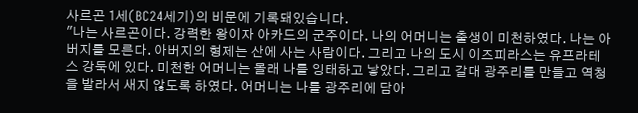사르곤 1세(BC24세기)의 비문에 기록돼있습니다.
"나는 사르곤이다. 강력한 왕이자 아카드의 군주이다. 나의 어머니는 출생이 미천하였다. 나는 아버지를 모른다. 아버지의 형제는 산에 사는 사람이다. 그리고 나의 도시 이즈피라스는 유프라테스 강둑에 있다. 미천한 어머니는 몰래 나를 잉태하고 낳았다. 그리고 갈대 광주리를 만들고 역청을 발라서 새지 않도록 하였다. 어머니는 나를 광주리에 담아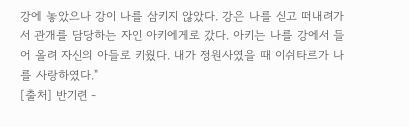강에 놓았으나 강이 나를 삼키지 않았다. 강은 나를 싣고 떠내려가서 관개를 담당하는 자인 아키에게로 갔다. 아키는 나를 강에서 들어 올려 자신의 아들로 키웠다. 내가 정원사였을 때 이쉬타르가 나를 사랑하였다."
[출처] 반기련 -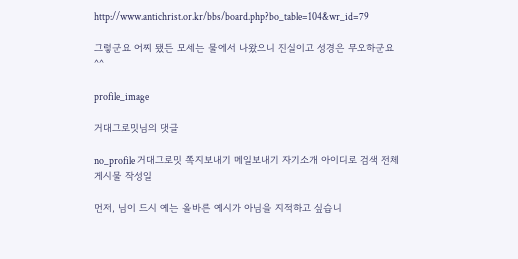http://www.antichrist.or.kr/bbs/board.php?bo_table=104&wr_id=79

그렇군요 어찌 됐든 모세는 물에서 나왔으니 진실이고 성경은 무오하군요^^

profile_image

거대그로밋님의 댓글

no_profile 거대그로밋 쪽지보내기 메일보내기 자기소개 아이디로 검색 전체게시물 작성일

먼저, 님이 드시 예는 올바른 예시가 아님을 지적하고 싶습니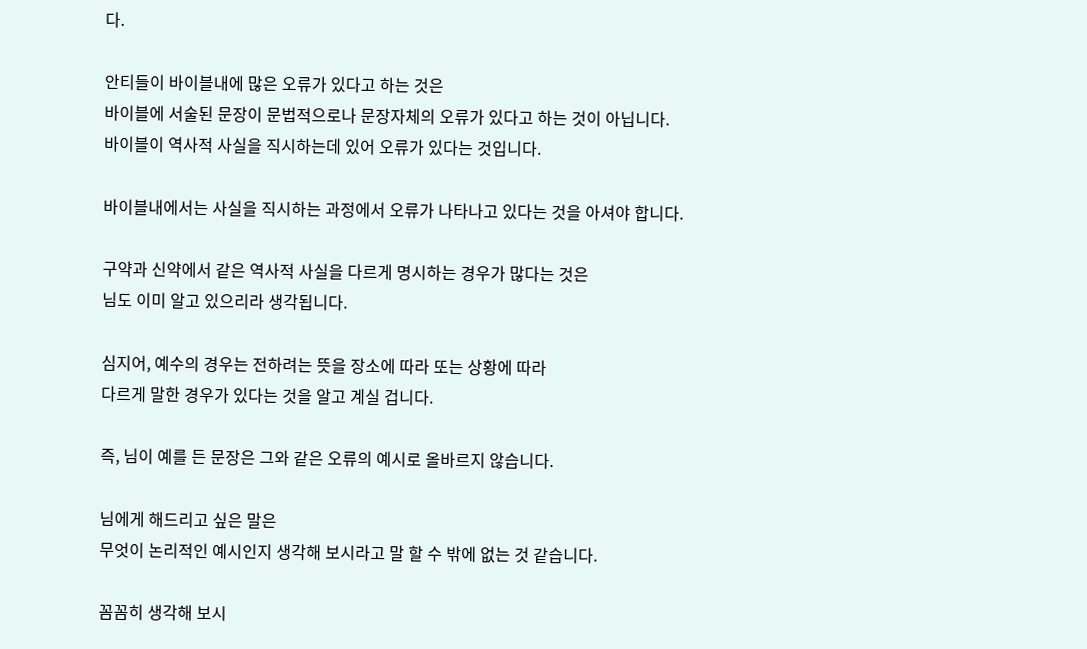다.

안티들이 바이블내에 많은 오류가 있다고 하는 것은
바이블에 서술된 문장이 문법적으로나 문장자체의 오류가 있다고 하는 것이 아닙니다.
바이블이 역사적 사실을 직시하는데 있어 오류가 있다는 것입니다.

바이블내에서는 사실을 직시하는 과정에서 오류가 나타나고 있다는 것을 아셔야 합니다.

구약과 신약에서 같은 역사적 사실을 다르게 명시하는 경우가 많다는 것은
님도 이미 알고 있으리라 생각됩니다.

심지어, 예수의 경우는 전하려는 뜻을 장소에 따라 또는 상황에 따라
다르게 말한 경우가 있다는 것을 알고 계실 겁니다.

즉, 님이 예를 든 문장은 그와 같은 오류의 예시로 올바르지 않습니다.

님에게 해드리고 싶은 말은
무엇이 논리적인 예시인지 생각해 보시라고 말 할 수 밖에 없는 것 같습니다.

꼼꼼히 생각해 보시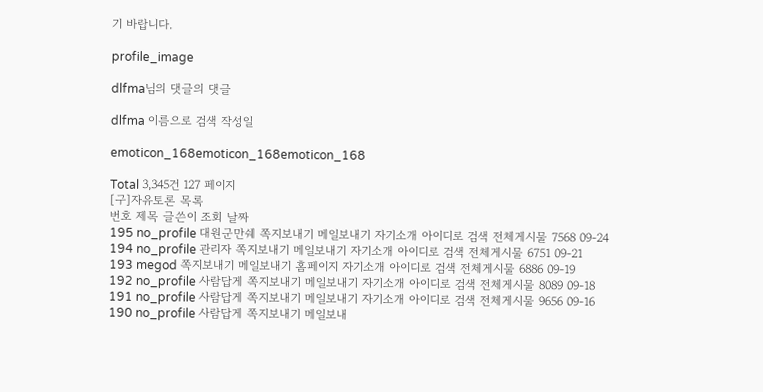기 바랍니다.

profile_image

dlfma님의 댓글의 댓글

dlfma 이름으로 검색 작성일

emoticon_168emoticon_168emoticon_168

Total 3,345건 127 페이지
[구]자유토론 목록
번호 제목 글쓴이 조회 날짜
195 no_profile 대원군만쉐 쪽지보내기 메일보내기 자기소개 아이디로 검색 전체게시물 7568 09-24
194 no_profile 관리자 쪽지보내기 메일보내기 자기소개 아이디로 검색 전체게시물 6751 09-21
193 megod 쪽지보내기 메일보내기 홈페이지 자기소개 아이디로 검색 전체게시물 6886 09-19
192 no_profile 사람답게 쪽지보내기 메일보내기 자기소개 아이디로 검색 전체게시물 8089 09-18
191 no_profile 사람답게 쪽지보내기 메일보내기 자기소개 아이디로 검색 전체게시물 9656 09-16
190 no_profile 사람답게 쪽지보내기 메일보내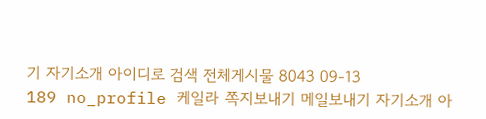기 자기소개 아이디로 검색 전체게시물 8043 09-13
189 no_profile 케일라 쪽지보내기 메일보내기 자기소개 아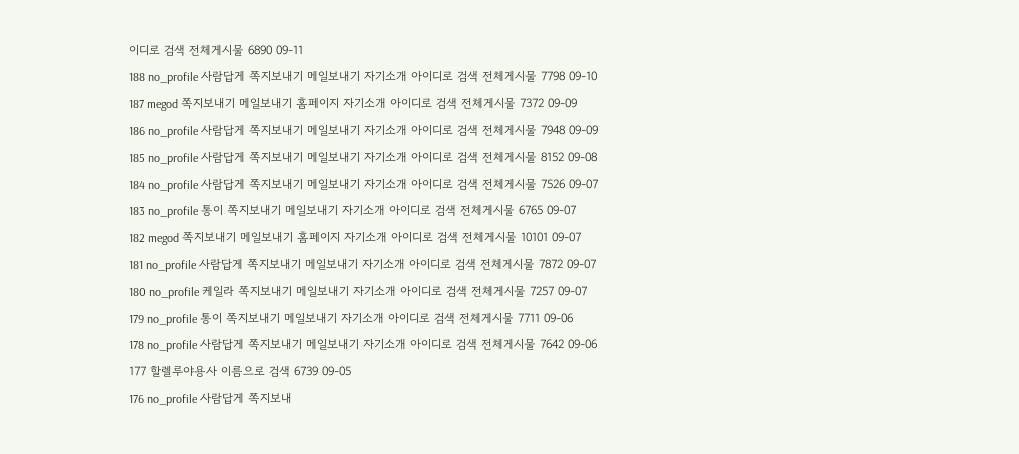이디로 검색 전체게시물 6890 09-11
188 no_profile 사람답게 쪽지보내기 메일보내기 자기소개 아이디로 검색 전체게시물 7798 09-10
187 megod 쪽지보내기 메일보내기 홈페이지 자기소개 아이디로 검색 전체게시물 7372 09-09
186 no_profile 사람답게 쪽지보내기 메일보내기 자기소개 아이디로 검색 전체게시물 7948 09-09
185 no_profile 사람답게 쪽지보내기 메일보내기 자기소개 아이디로 검색 전체게시물 8152 09-08
184 no_profile 사람답게 쪽지보내기 메일보내기 자기소개 아이디로 검색 전체게시물 7526 09-07
183 no_profile 통이 쪽지보내기 메일보내기 자기소개 아이디로 검색 전체게시물 6765 09-07
182 megod 쪽지보내기 메일보내기 홈페이지 자기소개 아이디로 검색 전체게시물 10101 09-07
181 no_profile 사람답게 쪽지보내기 메일보내기 자기소개 아이디로 검색 전체게시물 7872 09-07
180 no_profile 케일라 쪽지보내기 메일보내기 자기소개 아이디로 검색 전체게시물 7257 09-07
179 no_profile 통이 쪽지보내기 메일보내기 자기소개 아이디로 검색 전체게시물 7711 09-06
178 no_profile 사람답게 쪽지보내기 메일보내기 자기소개 아이디로 검색 전체게시물 7642 09-06
177 할렐루야용사 이름으로 검색 6739 09-05
176 no_profile 사람답게 쪽지보내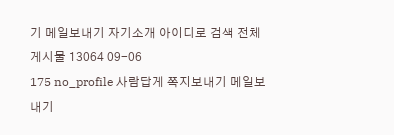기 메일보내기 자기소개 아이디로 검색 전체게시물 13064 09-06
175 no_profile 사람답게 쪽지보내기 메일보내기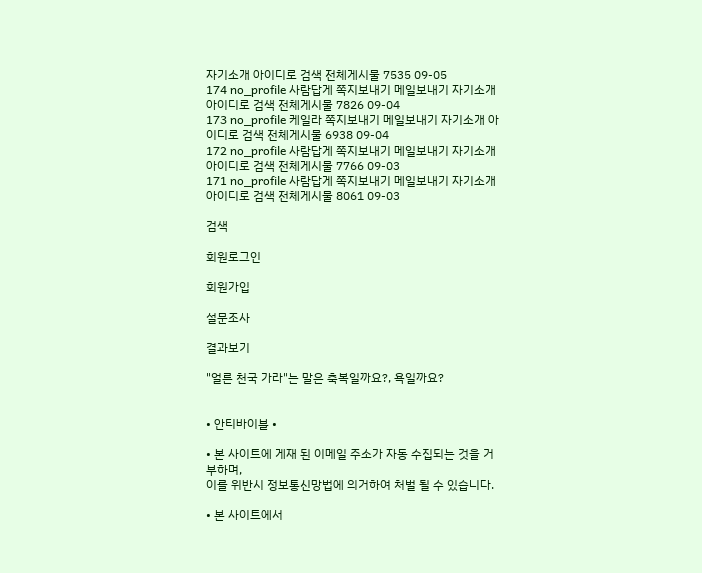자기소개 아이디로 검색 전체게시물 7535 09-05
174 no_profile 사람답게 쪽지보내기 메일보내기 자기소개 아이디로 검색 전체게시물 7826 09-04
173 no_profile 케일라 쪽지보내기 메일보내기 자기소개 아이디로 검색 전체게시물 6938 09-04
172 no_profile 사람답게 쪽지보내기 메일보내기 자기소개 아이디로 검색 전체게시물 7766 09-03
171 no_profile 사람답게 쪽지보내기 메일보내기 자기소개 아이디로 검색 전체게시물 8061 09-03

검색

회원로그인

회원가입

설문조사

결과보기

"얼른 천국 가라"는 말은 축복일까요?, 욕일까요?


• 안티바이블 •

• 본 사이트에 게재 된 이메일 주소가 자동 수집되는 것을 거부하며,
이를 위반시 정보통신망법에 의거하여 처벌 될 수 있습니다.

• 본 사이트에서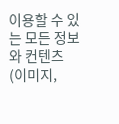이용할 수 있는 모든 정보와 컨텐츠(이미지,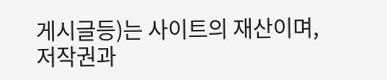게시글등)는 사이트의 재산이며,
저작권과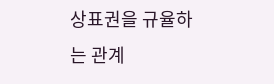상표권을 규율하는 관계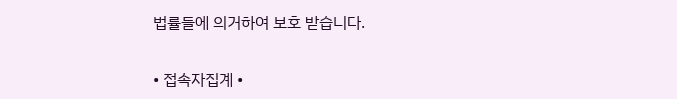법률들에 의거하여 보호 받습니다.

• 접속자집계 •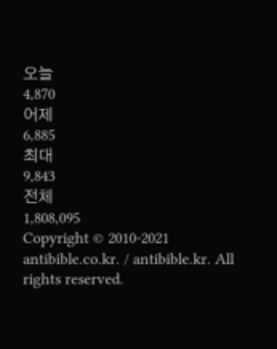오늘
4,870
어제
6,885
최대
9,843
전체
1,808,095
Copyright © 2010-2021 antibible.co.kr. / antibible.kr. All rights reserved.